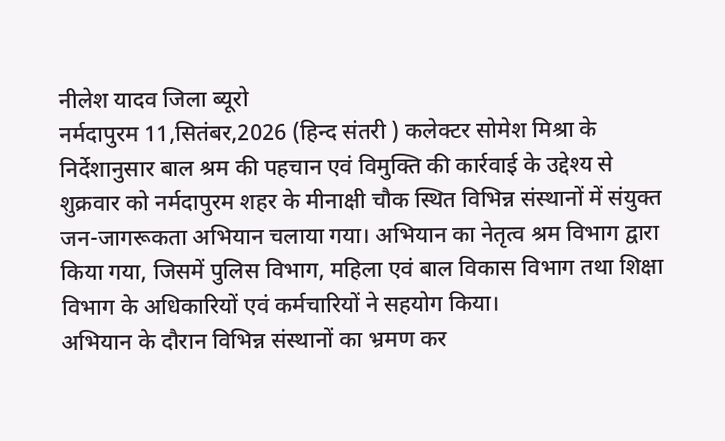नीलेश यादव जिला ब्यूरो
नर्मदापुरम 11,सितंबर,2026 (हिन्द संतरी ) कलेक्टर सोमेश मिश्रा के निर्देशानुसार बाल श्रम की पहचान एवं विमुक्ति की कार्रवाई के उद्देश्य से शुक्रवार को नर्मदापुरम शहर के मीनाक्षी चौक स्थित विभिन्न संस्थानों में संयुक्त जन-जागरूकता अभियान चलाया गया। अभियान का नेतृत्व श्रम विभाग द्वारा किया गया, जिसमें पुलिस विभाग, महिला एवं बाल विकास विभाग तथा शिक्षा विभाग के अधिकारियों एवं कर्मचारियों ने सहयोग किया।
अभियान के दौरान विभिन्न संस्थानों का भ्रमण कर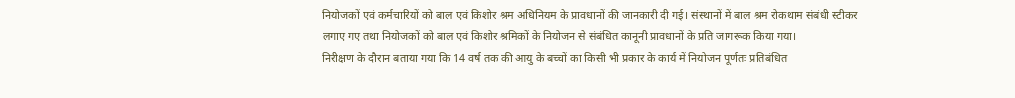नियोजकों एवं कर्मचारियों को बाल एवं किशोर श्रम अधिनियम के प्रावधानों की जानकारी दी गई। संस्थानों में बाल श्रम रोकथाम संबंधी स्टीकर लगाए गए तथा नियोजकों को बाल एवं किशोर श्रमिकों के नियोजन से संबंधित कानूनी प्रावधानों के प्रति जागरूक किया गया।
निरीक्षण के दौरान बताया गया कि 14 वर्ष तक की आयु के बच्चों का किसी भी प्रकार के कार्य में नियोजन पूर्णतः प्रतिबंधित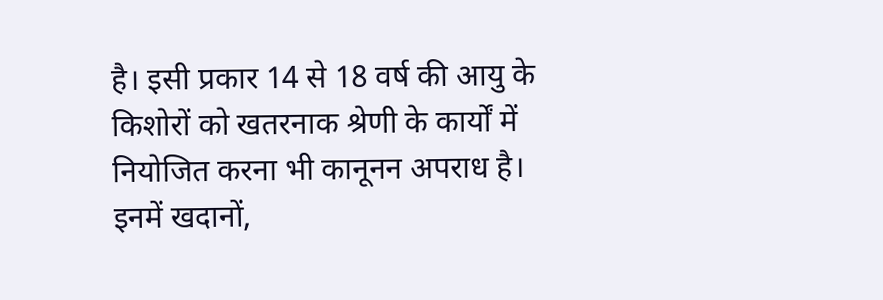है। इसी प्रकार 14 से 18 वर्ष की आयु के किशोरों को खतरनाक श्रेणी के कार्यों में नियोजित करना भी कानूनन अपराध है। इनमें खदानों,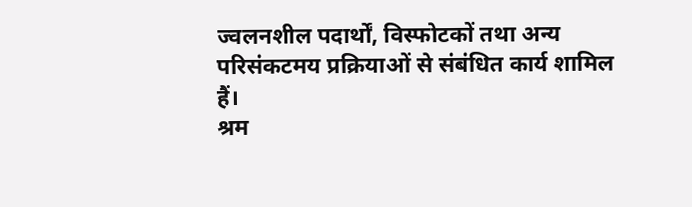ज्वलनशील पदार्थों, विस्फोटकों तथा अन्य परिसंकटमय प्रक्रियाओं से संबंधित कार्य शामिल हैं।
श्रम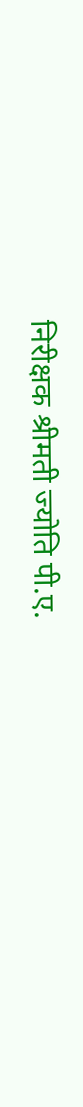निरीक्षक श्रीमती ज्योति पी.ए.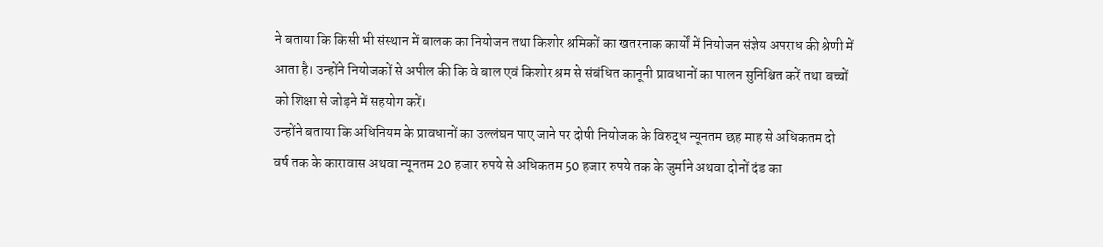ने बताया कि किसी भी संस्थान में बालक का नियोजन तथा किशोर श्रमिकों का खतरनाक कार्यों में नियोजन संज्ञेय अपराध की श्रेणी में आता है। उन्होंने नियोजकों से अपील की कि वे बाल एवं किशोर श्रम से संबंधित कानूनी प्रावधानों का पालन सुनिश्चित करें तथा बच्चों को शिक्षा से जोड़ने में सहयोग करें।
उन्होंने बताया कि अधिनियम के प्रावधानों का उल्लंघन पाए जाने पर दोषी नियोजक के विरुद्ध न्यूनतम छह माह से अधिकतम दो वर्ष तक के कारावास अथवा न्यूनतम 20 हजार रुपये से अधिकतम 50 हजार रुपये तक के जुर्माने अथवा दोनों दंड का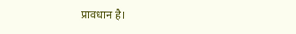प्रावधान है।